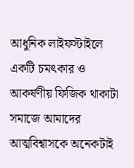আধুনিক লাইফস্টাইলে একটি চমৎকার ও আকর্ষণীয় ফিজিক থাকাটা সমাজে আমাদের আত্মবিশ্বাসকে অনেকটাই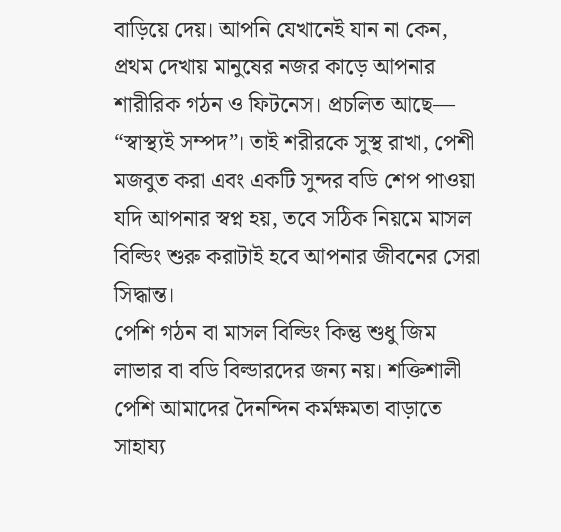বাড়িয়ে দেয়। আপনি যেখানেই যান না কেন, প্রথম দেখায় মানুষের নজর কাড়ে আপনার শারীরিক গঠন ও ফিটনেস। প্রচলিত আছে— “স্বাস্থ্যই সম্পদ”। তাই শরীরকে সুস্থ রাখা, পেশী মজবুত করা এবং একটি সুন্দর বডি শেপ পাওয়া যদি আপনার স্বপ্ন হয়, তবে সঠিক নিয়মে মাসল বিল্ডিং শুরু করাটাই হবে আপনার জীবনের সেরা সিদ্ধান্ত।
পেশি গঠন বা মাসল বিল্ডিং কিন্তু শুধু জিম লাভার বা বডি বিল্ডারদের জন্য নয়। শক্তিশালী পেশি আমাদের দৈনন্দিন কর্মক্ষমতা বাড়াতে সাহায্য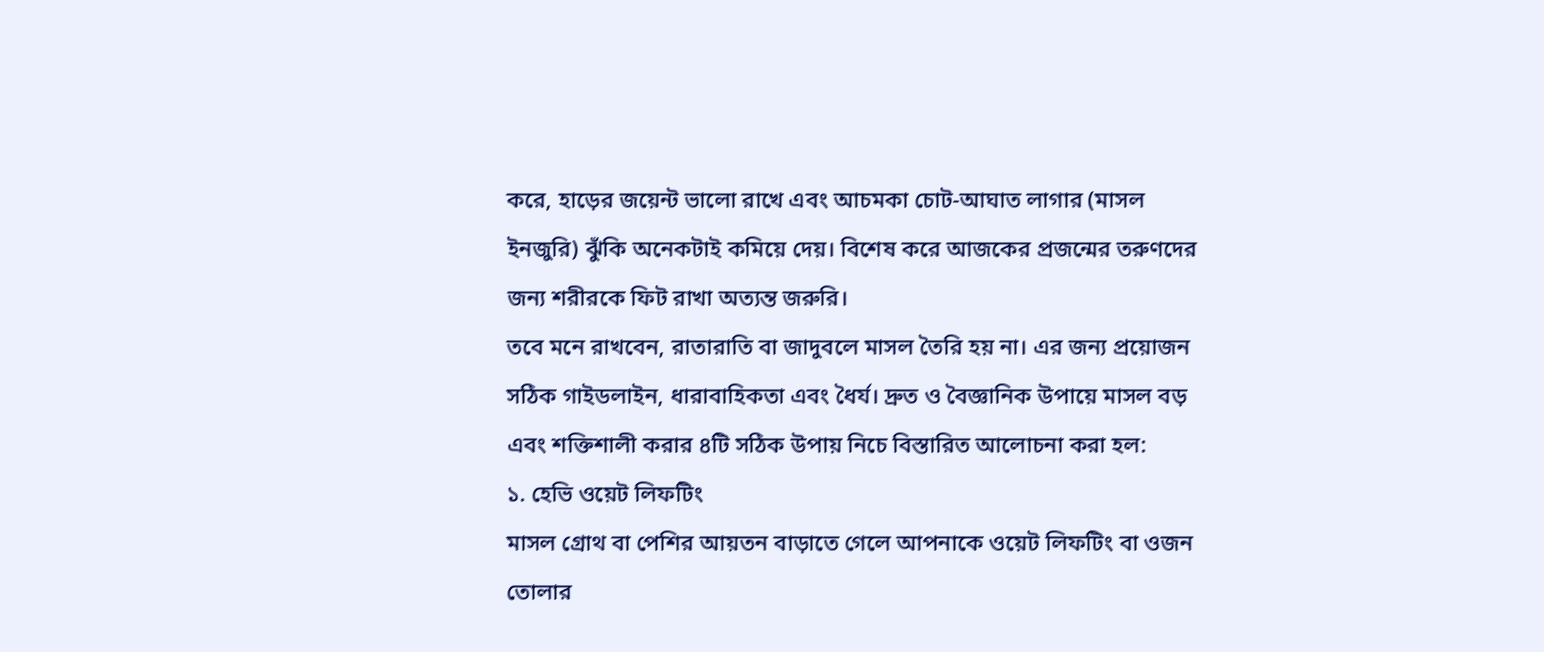করে, হাড়ের জয়েন্ট ভালো রাখে এবং আচমকা চোট-আঘাত লাগার (মাসল ইনজুরি) ঝুঁকি অনেকটাই কমিয়ে দেয়। বিশেষ করে আজকের প্রজন্মের তরুণদের জন্য শরীরকে ফিট রাখা অত্যন্ত জরুরি।
তবে মনে রাখবেন, রাতারাতি বা জাদুবলে মাসল তৈরি হয় না। এর জন্য প্রয়োজন সঠিক গাইডলাইন, ধারাবাহিকতা এবং ধৈর্য। দ্রুত ও বৈজ্ঞানিক উপায়ে মাসল বড় এবং শক্তিশালী করার ৪টি সঠিক উপায় নিচে বিস্তারিত আলোচনা করা হল:
১. হেভি ওয়েট লিফটিং
মাসল গ্রোথ বা পেশির আয়তন বাড়াতে গেলে আপনাকে ওয়েট লিফটিং বা ওজন তোলার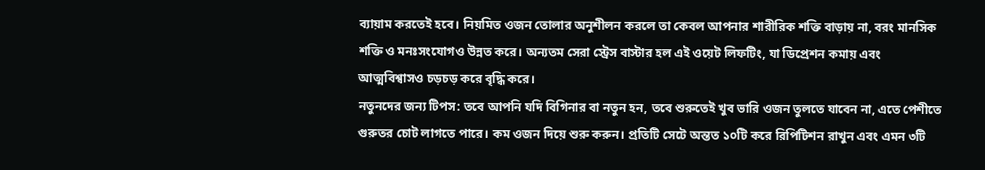ব্যায়াম করতেই হবে। নিয়মিত ওজন তোলার অনুশীলন করলে তা কেবল আপনার শারীরিক শক্তি বাড়ায় না, বরং মানসিক শক্তি ও মনঃসংযোগও উন্নত করে। অন্যতম সেরা স্ট্রেস বাস্টার হল এই ওয়েট লিফটিং, যা ডিপ্রেশন কমায় এবং আত্মবিশ্বাসও চড়চড় করে বৃদ্ধি করে।
নতুনদের জন্য টিপস: তবে আপনি যদি বিগিনার বা নতুন হন, তবে শুরুতেই খুব ভারি ওজন তুলতে যাবেন না, এতে পেশীতে গুরুতর চোট লাগতে পারে। কম ওজন দিয়ে শুরু করুন। প্রতিটি সেটে অন্তত ১০টি করে রিপিটিশন রাখুন এবং এমন ৩টি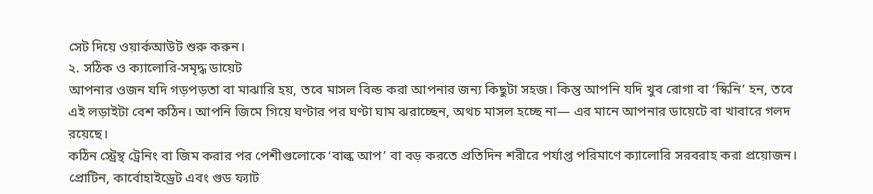সেট দিয়ে ওয়ার্কআউট শুরু করুন।
২. সঠিক ও ক্যালোরি-সমৃদ্ধ ডায়েট
আপনার ওজন যদি গড়পড়তা বা মাঝারি হয়, তবে মাসল বিল্ড করা আপনার জন্য কিছুটা সহজ। কিন্তু আপনি যদি খুব রোগা বা ‘স্কিনি’ হন, তবে এই লড়াইটা বেশ কঠিন। আপনি জিমে গিয়ে ঘণ্টার পর ঘণ্টা ঘাম ঝরাচ্ছেন, অথচ মাসল হচ্ছে না— এর মানে আপনার ডায়েটে বা খাবারে গলদ রয়েছে।
কঠিন স্ট্রেন্থ ট্রেনিং বা জিম করার পর পেশীগুলোকে ‘বাল্ক আপ’ বা বড় করতে প্রতিদিন শরীরে পর্যাপ্ত পরিমাণে ক্যালোরি সরবরাহ করা প্রয়োজন। প্রোটিন, কার্বোহাইড্রেট এবং গুড ফ্যাট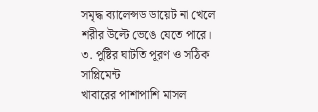সমৃদ্ধ ব্যালেন্সড ডায়েট না খেলে শরীর উল্টে ভেঙে যেতে পারে।
৩. পুষ্টির ঘাটতি পূরণ ও সঠিক সাপ্লিমেন্ট
খাবারের পাশাপাশি মাসল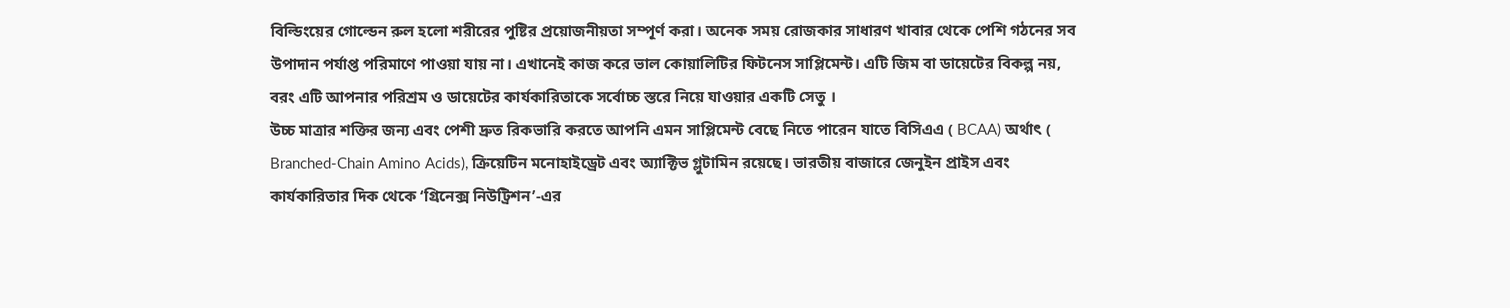বিল্ডিংয়ের গোল্ডেন রুল হলো শরীরের পুষ্টির প্রয়োজনীয়তা সম্পূর্ণ করা। অনেক সময় রোজকার সাধারণ খাবার থেকে পেশি গঠনের সব উপাদান পর্যাপ্ত পরিমাণে পাওয়া যায় না। এখানেই কাজ করে ভাল কোয়ালিটির ফিটনেস সাপ্লিমেন্ট। এটি জিম বা ডায়েটের বিকল্প নয়, বরং এটি আপনার পরিশ্রম ও ডায়েটের কার্যকারিতাকে সর্বোচ্চ স্তরে নিয়ে যাওয়ার একটি সেতু ।
উচ্চ মাত্রার শক্তির জন্য এবং পেশী দ্রুত রিকভারি করতে আপনি এমন সাপ্লিমেন্ট বেছে নিতে পারেন যাতে বিসিএএ ( BCAA) অর্থাৎ ( Branched-Chain Amino Acids), ক্রিয়েটিন মনোহাইড্রেট এবং অ্যাক্টিভ গ্লুটামিন রয়েছে। ভারতীয় বাজারে জেনুইন প্রাইস এবং কার্যকারিতার দিক থেকে ‘গ্রিনেক্স নিউট্রিশন’-এর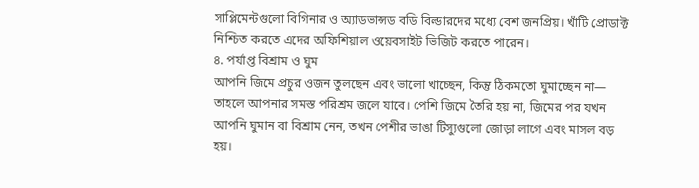সাপ্লিমেন্টগুলো বিগিনার ও অ্যাডভান্সড বডি বিল্ডারদের মধ্যে বেশ জনপ্রিয়। খাঁটি প্রোডাক্ট নিশ্চিত করতে এদের অফিশিয়াল ওয়েবসাইট ভিজিট করতে পারেন।
৪. পর্যাপ্ত বিশ্রাম ও ঘুম
আপনি জিমে প্রচুর ওজন তুলছেন এবং ভালো খাচ্ছেন, কিন্তু ঠিকমতো ঘুমাচ্ছেন না— তাহলে আপনার সমস্ত পরিশ্রম জলে যাবে। পেশি জিমে তৈরি হয় না, জিমের পর যখন আপনি ঘুমান বা বিশ্রাম নেন, তখন পেশীর ভাঙা টিস্যুগুলো জোড়া লাগে এবং মাসল বড় হয়।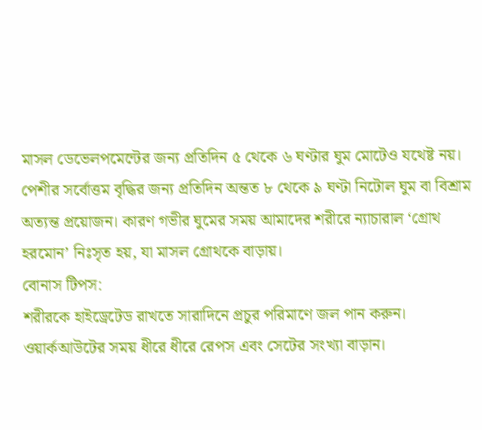মাসল ডেভেলপমেন্টের জন্য প্রতিদিন ৫ থেকে ৬ ঘণ্টার ঘুম মোটেও যথেষ্ট নয়। পেশীর সর্বোত্তম বৃদ্ধির জন্য প্রতিদিন অন্তত ৮ থেকে ৯ ঘণ্টা নিটোল ঘুম বা বিশ্রাম অত্যন্ত প্রয়োজন। কারণ গভীর ঘুমের সময় আমাদের শরীরে ন্যাচারাল ‘গ্রোথ হরমোন’ নিঃসৃত হয়, যা মাসল গ্রোথকে বাড়ায়।
বোনাস টিপস:
শরীরকে হাইড্রেটেড রাখতে সারাদিনে প্রচুর পরিমাণে জল পান করুন।
ওয়ার্কআউটের সময় ধীরে ধীরে রেপস এবং সেটের সংখ্যা বাড়ান।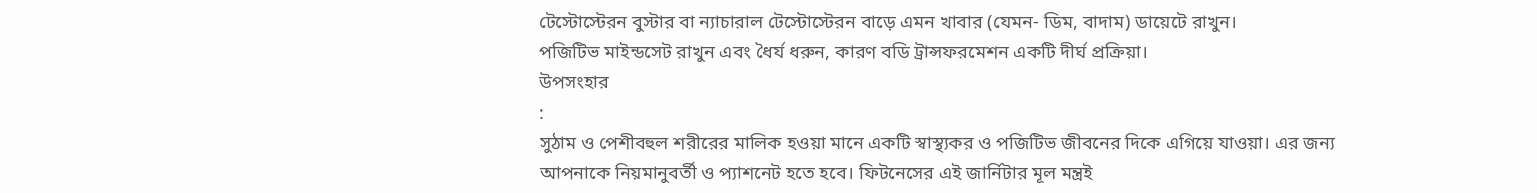টেস্টোস্টেরন বুস্টার বা ন্যাচারাল টেস্টোস্টেরন বাড়ে এমন খাবার (যেমন- ডিম, বাদাম) ডায়েটে রাখুন।
পজিটিভ মাইন্ডসেট রাখুন এবং ধৈর্য ধরুন, কারণ বডি ট্রান্সফরমেশন একটি দীর্ঘ প্রক্রিয়া।
উপসংহার
:
সুঠাম ও পেশীবহুল শরীরের মালিক হওয়া মানে একটি স্বাস্থ্যকর ও পজিটিভ জীবনের দিকে এগিয়ে যাওয়া। এর জন্য আপনাকে নিয়মানুবর্তী ও প্যাশনেট হতে হবে। ফিটনেসের এই জার্নিটার মূল মন্ত্রই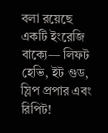বলা রয়েছে একটি ইংরেজি বাক্যে— লিফট হেভি, ইট গুড, স্লিপ প্রপার এবং রিপিট!